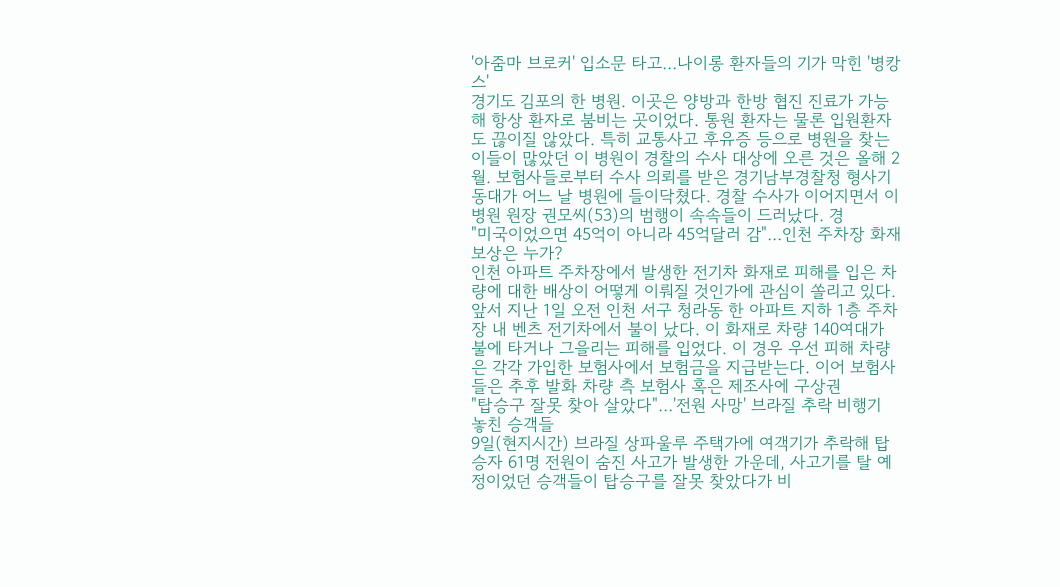'아줌마 브로커' 입소문 타고…나이롱 환자들의 기가 막힌 '병캉스'
경기도 김포의 한 병원. 이곳은 양방과 한방 협진 진료가 가능해 항상 환자로 붐비는 곳이었다. 통원 환자는 물론 입원환자도 끊이질 않았다. 특히 교통사고 후유증 등으로 병원을 찾는 이들이 많았던 이 병원이 경찰의 수사 대상에 오른 것은 올해 2월. 보험사들로부터 수사 의뢰를 받은 경기남부경찰청 형사기동대가 어느 날 병원에 들이닥쳤다. 경찰 수사가 이어지면서 이 병원 원장 권모씨(53)의 범행이 속속들이 드러났다. 경
"미국이었으면 45억이 아니라 45억달러 감"…인천 주차장 화재 보상은 누가?
인천 아파트 주차장에서 발생한 전기차 화재로 피해를 입은 차량에 대한 배상이 어떻게 이뤄질 것인가에 관심이 쏠리고 있다. 앞서 지난 1일 오전 인천 서구 청라동 한 아파트 지하 1층 주차장 내 벤츠 전기차에서 불이 났다. 이 화재로 차량 140여대가 불에 타거나 그을리는 피해를 입었다. 이 경우 우선 피해 차량은 각각 가입한 보험사에서 보험금을 지급받는다. 이어 보험사들은 추후 발화 차량 측 보험사 혹은 제조사에 구상권
"탑승구 잘못 찾아 살았다"…'전원 사망' 브라질 추락 비행기 놓친 승객들
9일(현지시간) 브라질 상파울루 주택가에 여객기가 추락해 탑승자 61명 전원이 숨진 사고가 발생한 가운데, 사고기를 탈 예정이었던 승객들이 탑승구를 잘못 찾았다가 비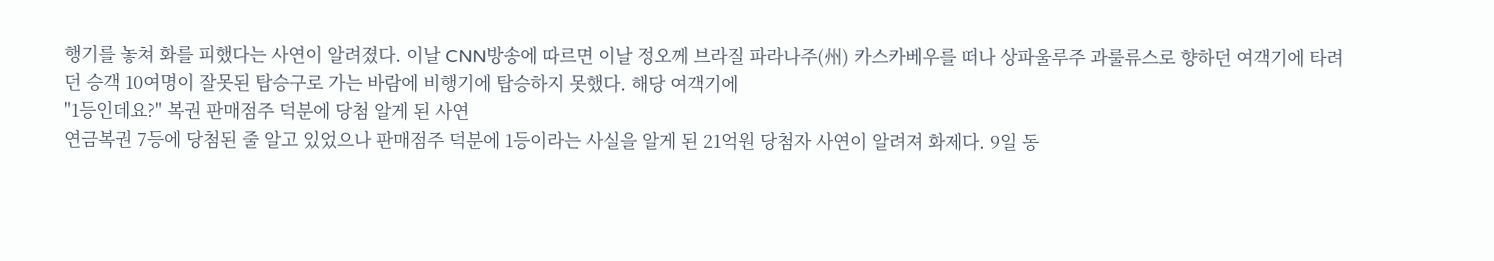행기를 놓쳐 화를 피했다는 사연이 알려졌다. 이날 CNN방송에 따르면 이날 정오께 브라질 파라나주(州) 카스카베우를 떠나 상파울루주 과룰류스로 향하던 여객기에 타려던 승객 10여명이 잘못된 탑승구로 가는 바람에 비행기에 탑승하지 못했다. 해당 여객기에
"1등인데요?" 복권 판매점주 덕분에 당첨 알게 된 사연
연금복권 7등에 당첨된 줄 알고 있었으나 판매점주 덕분에 1등이라는 사실을 알게 된 21억원 당첨자 사연이 알려져 화제다. 9일 동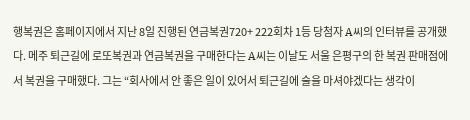행복권은 홈페이지에서 지난 8일 진행된 연금복권720+ 222회차 1등 당첨자 A씨의 인터뷰를 공개했다. 메주 퇴근길에 로또복권과 연금복권을 구매한다는 A씨는 이날도 서울 은평구의 한 복권 판매점에서 복권을 구매했다. 그는 “회사에서 안 좋은 일이 있어서 퇴근길에 술을 마셔야겠다는 생각이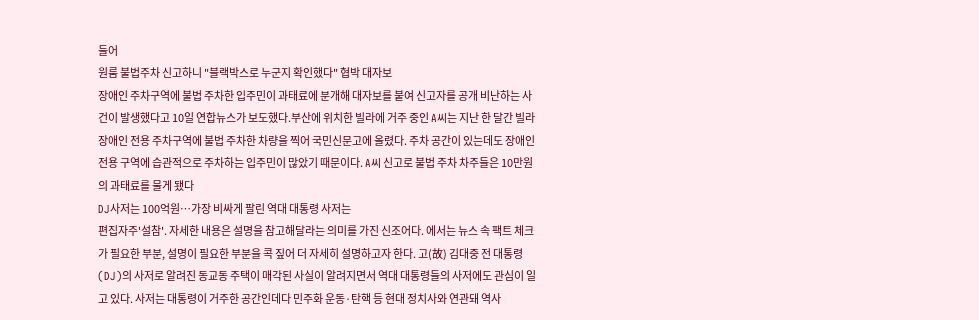들어
원룸 불법주차 신고하니 "블랙박스로 누군지 확인했다" 협박 대자보
장애인 주차구역에 불법 주차한 입주민이 과태료에 분개해 대자보를 붙여 신고자를 공개 비난하는 사건이 발생했다고 10일 연합뉴스가 보도했다.부산에 위치한 빌라에 거주 중인 A씨는 지난 한 달간 빌라 장애인 전용 주차구역에 불법 주차한 차량을 찍어 국민신문고에 올렸다. 주차 공간이 있는데도 장애인 전용 구역에 습관적으로 주차하는 입주민이 많았기 때문이다. A씨 신고로 불법 주차 차주들은 10만원의 과태료를 물게 됐다
DJ사저는 100억원…가장 비싸게 팔린 역대 대통령 사저는
편집자주'설참'. 자세한 내용은 설명을 참고해달라는 의미를 가진 신조어다. 에서는 뉴스 속 팩트 체크가 필요한 부분, 설명이 필요한 부분을 콕 짚어 더 자세히 설명하고자 한다. 고(故) 김대중 전 대통령(DJ)의 사저로 알려진 동교동 주택이 매각된 사실이 알려지면서 역대 대통령들의 사저에도 관심이 일고 있다. 사저는 대통령이 거주한 공간인데다 민주화 운동·탄핵 등 현대 정치사와 연관돼 역사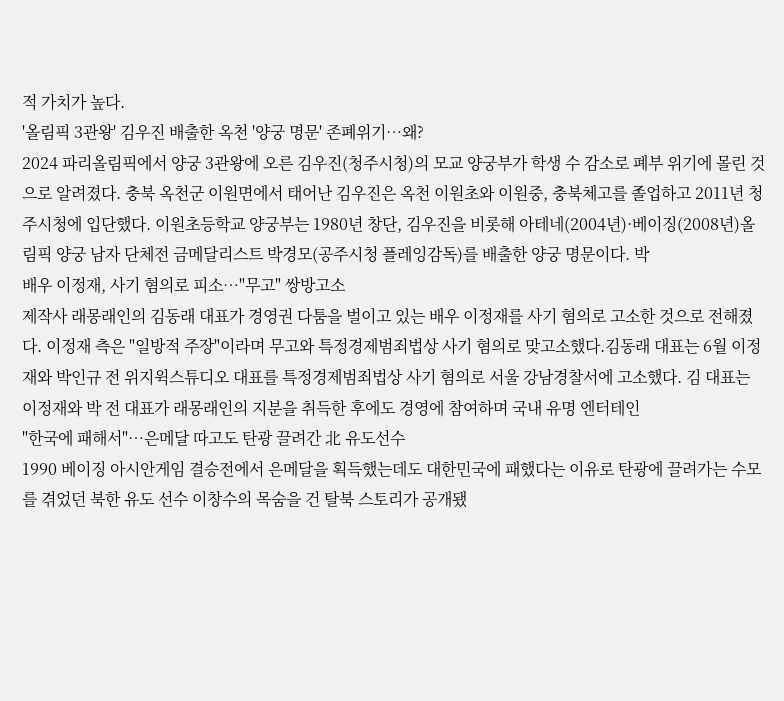적 가치가 높다.
'올림픽 3관왕' 김우진 배출한 옥천 '양궁 명문' 존폐위기…왜?
2024 파리올림픽에서 양궁 3관왕에 오른 김우진(청주시청)의 모교 양궁부가 학생 수 감소로 폐부 위기에 몰린 것으로 알려졌다. 충북 옥천군 이원면에서 태어난 김우진은 옥천 이원초와 이원중, 충북체고를 졸업하고 2011년 청주시청에 입단했다. 이원초등학교 양궁부는 1980년 창단, 김우진을 비롯해 아테네(2004년)·베이징(2008년)올림픽 양궁 남자 단체전 금메달리스트 박경모(공주시청 플레잉감독)를 배출한 양궁 명문이다. 박
배우 이정재, 사기 혐의로 피소…"무고" 쌍방고소
제작사 래몽래인의 김동래 대표가 경영권 다툼을 벌이고 있는 배우 이정재를 사기 혐의로 고소한 것으로 전해졌다. 이정재 측은 "일방적 주장"이라며 무고와 특정경제범죄법상 사기 혐의로 맞고소했다.김동래 대표는 6월 이정재와 박인규 전 위지윅스튜디오 대표를 특정경제범죄법상 사기 혐의로 서울 강남경찰서에 고소했다. 김 대표는 이정재와 박 전 대표가 래몽래인의 지분을 취득한 후에도 경영에 참여하며 국내 유명 엔터테인
"한국에 패해서"…은메달 따고도 탄광 끌려간 北 유도선수
1990 베이징 아시안게임 결승전에서 은메달을 획득했는데도 대한민국에 패했다는 이유로 탄광에 끌려가는 수모를 겪었던 북한 유도 선수 이창수의 목숨을 건 탈북 스토리가 공개됐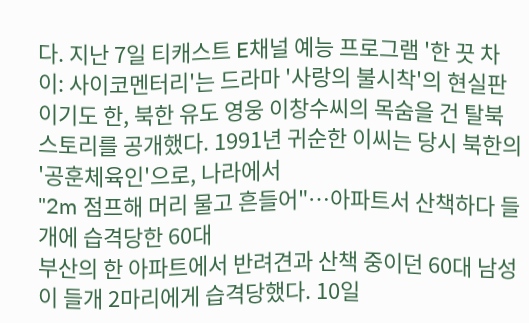다. 지난 7일 티캐스트 E채널 예능 프로그램 '한 끗 차이: 사이코멘터리'는 드라마 '사랑의 불시착'의 현실판이기도 한, 북한 유도 영웅 이창수씨의 목숨을 건 탈북 스토리를 공개했다. 1991년 귀순한 이씨는 당시 북한의 '공훈체육인'으로, 나라에서
"2m 점프해 머리 물고 흔들어"…아파트서 산책하다 들개에 습격당한 60대
부산의 한 아파트에서 반려견과 산책 중이던 60대 남성이 들개 2마리에게 습격당했다. 10일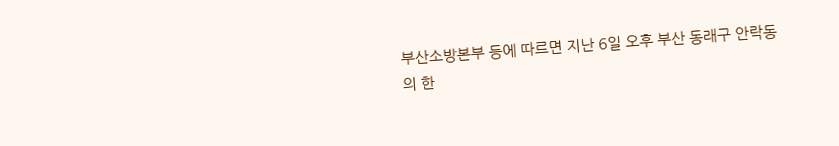부산소방본부 등에 따르면 지난 6일 오후 부산 동래구 안락동의 한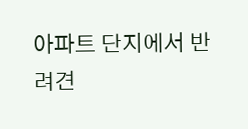아파트 단지에서 반려견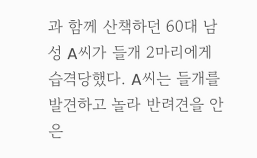과 함께 산책하던 60대 남성 A씨가 들개 2마리에게 습격당했다. A씨는 들개를 발견하고 놀라 반려견을 안은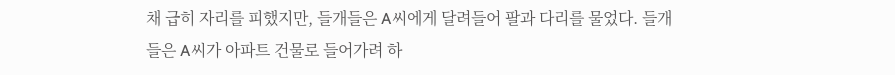채 급히 자리를 피했지만, 들개들은 A씨에게 달려들어 팔과 다리를 물었다. 들개들은 A씨가 아파트 건물로 들어가려 하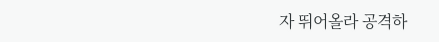자 뛰어올라 공격하